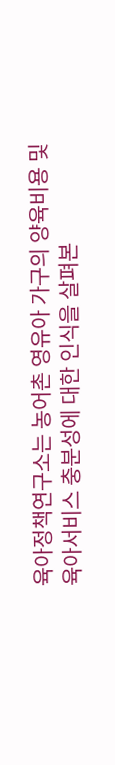육아정책연구소는 농어촌 영유아 가구의 양육비용 및 육아서비스 충분성에 대한 인식을 살펴본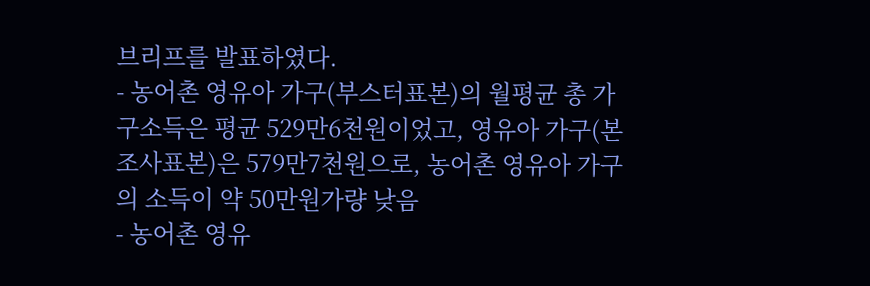브리프를 발표하였다.
- 농어촌 영유아 가구(부스터표본)의 월평균 총 가구소득은 평균 529만6천원이었고, 영유아 가구(본조사표본)은 579만7천원으로, 농어촌 영유아 가구의 소득이 약 50만원가량 낮음
- 농어촌 영유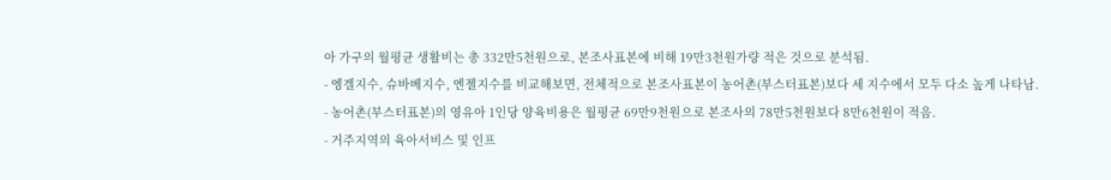아 가구의 월평균 생활비는 총 332만5천원으로, 본조사표본에 비해 19만3천원가량 적은 것으로 분석됨.
- 엥겔지수, 슈바베지수, 엔젤지수를 비교해보면, 전체적으로 본조사표본이 농어촌(부스터표본)보다 세 지수에서 모두 다소 높게 나타남.
- 농어촌(부스터표본)의 영유아 1인당 양육비용은 월평균 69만9천원으로 본조사의 78만5천원보다 8만6천원이 적음.
- 거주지역의 육아서비스 및 인프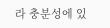라 충분성에 있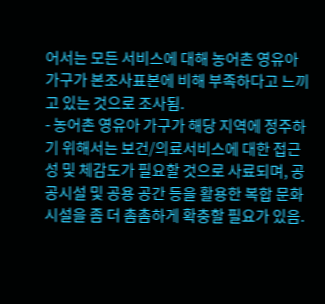어서는 모든 서비스에 대해 농어촌 영유아 가구가 본조사표본에 비해 부족하다고 느끼고 있는 것으로 조사됨.
- 농어촌 영유아 가구가 해당 지역에 정주하기 위해서는 보건/의료서비스에 대한 접근성 및 체감도가 필요할 것으로 사료되며, 공공시설 및 공용 공간 등을 활용한 복합 문화시설을 좀 더 촘촘하게 확충할 필요가 있음.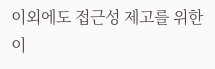이외에도 접근성 제고를 위한 이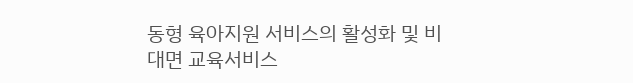동형 육아지원 서비스의 활성화 및 비대면 교육서비스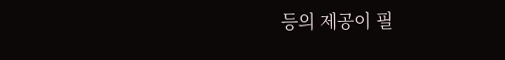등의 제공이 필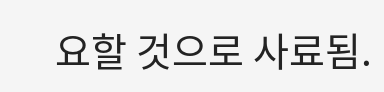요할 것으로 사료됨.